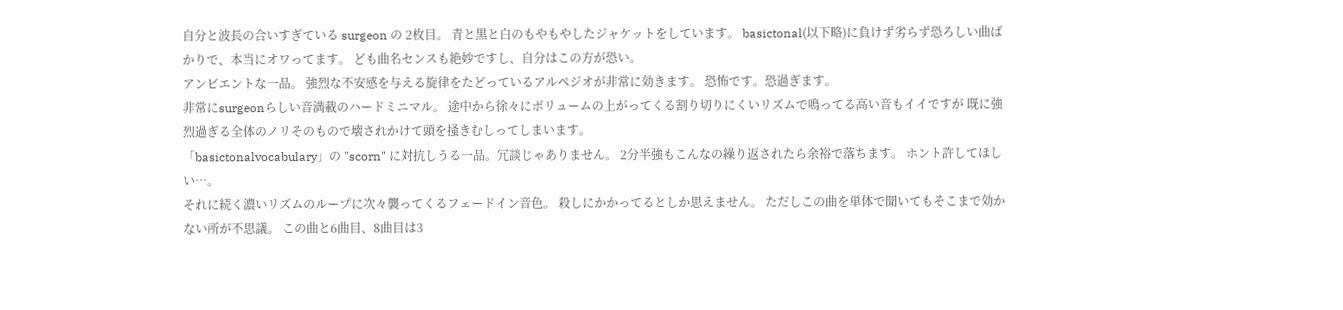自分と波長の合いすぎている surgeon の 2枚目。 青と黒と白のもやもやしたジャケットをしています。 basictonal(以下略)に負けず劣らず恐ろしい曲ばかりで、本当にオワってます。 ども曲名センスも絶妙ですし、自分はこの方が恐い。
アンビエントな一品。 強烈な不安感を与える旋律をたどっているアルペジオが非常に効きます。 恐怖です。恐過ぎます。
非常にsurgeonらしい音満載のハードミニマル。 途中から徐々にボリュームの上がってくる割り切りにくいリズムで鳴ってる高い音もイイですが 既に強烈過ぎる全体のノリそのもので壊されかけて頭を掻きむしってしまいます。
「basictonalvocabulary」の "scorn" に対抗しうる一品。冗談じゃありません。 2分半強もこんなの繰り返されたら余裕で落ちます。 ホント許してほしい…。
それに続く濃いリズムのループに次々襲ってくるフェードイン音色。 殺しにかかってるとしか思えません。 ただしこの曲を単体で聞いてもそこまで効かない所が不思議。 この曲と6曲目、8曲目は3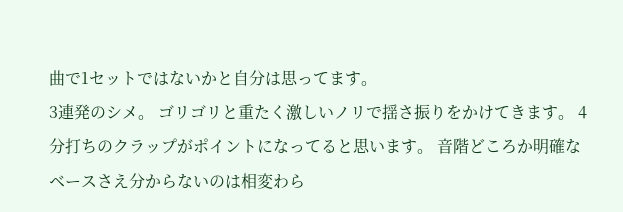曲で1セットではないかと自分は思ってます。
3連発のシメ。 ゴリゴリと重たく激しいノリで揺さ振りをかけてきます。 4分打ちのクラップがポイントになってると思います。 音階どころか明確なベースさえ分からないのは相変わら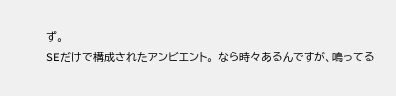ず。
SEだけで構成されたアンビエント。 なら時々あるんですが、鳴ってる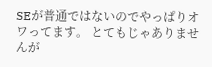SEが普通ではないのでやっぱりオワってます。 とてもじゃありませんが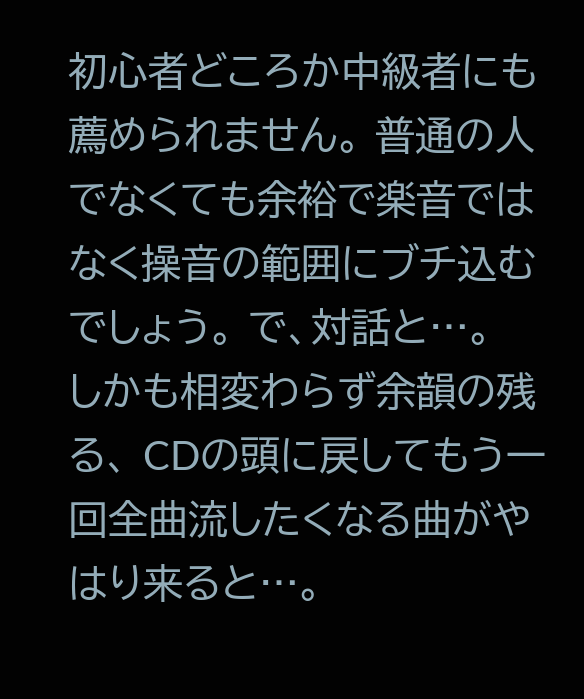初心者どころか中級者にも薦められません。 普通の人でなくても余裕で楽音ではなく操音の範囲にブチ込むでしょう。 で、対話と…。
しかも相変わらず余韻の残る、 CDの頭に戻してもう一回全曲流したくなる曲がやはり来ると…。